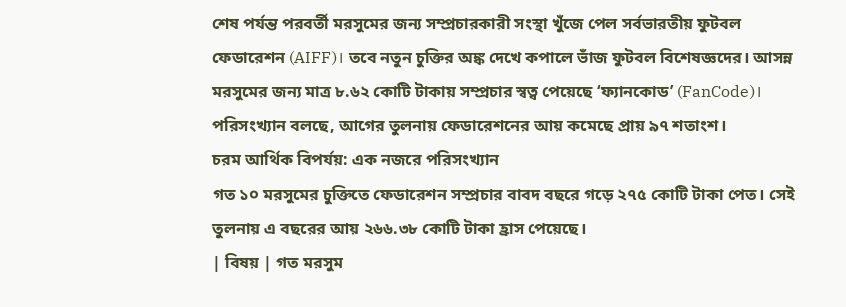শেষ পর্যন্ত পরবর্তী মরসুমের জন্য সম্প্রচারকারী সংস্থা খুঁজে পেল সর্বভারতীয় ফুটবল ফেডারেশন (AIFF)। তবে নতুন চুক্তির অঙ্ক দেখে কপালে ভাঁজ ফুটবল বিশেষজ্ঞদের। আসন্ন মরসুমের জন্য মাত্র ৮.৬২ কোটি টাকায় সম্প্রচার স্বত্ব পেয়েছে ‘ফ্যানকোড’ (FanCode)। পরিসংখ্যান বলছে, আগের তুলনায় ফেডারেশনের আয় কমেছে প্রায় ৯৭ শতাংশ।
চরম আর্থিক বিপর্যয়: এক নজরে পরিসংখ্যান
গত ১০ মরসুমের চুক্তিতে ফেডারেশন সম্প্রচার বাবদ বছরে গড়ে ২৭৫ কোটি টাকা পেত। সেই তুলনায় এ বছরের আয় ২৬৬.৩৮ কোটি টাকা হ্রাস পেয়েছে।
| বিষয় | গত মরসুম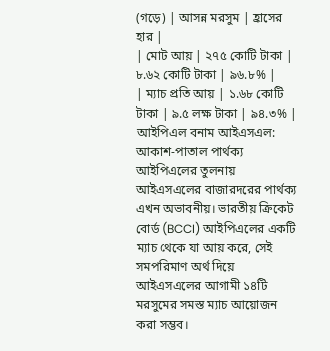(গড়ে) | আসন্ন মরসুম | হ্রাসের হার |
| মোট আয় | ২৭৫ কোটি টাকা | ৮.৬২ কোটি টাকা | ৯৬.৮% |
| ম্যাচ প্রতি আয় | ১.৬৮ কোটি টাকা | ৯.৫ লক্ষ টাকা | ৯৪.৩% |
আইপিএল বনাম আইএসএল: আকাশ-পাতাল পার্থক্য
আইপিএলের তুলনায় আইএসএলের বাজারদরের পার্থক্য এখন অভাবনীয়। ভারতীয় ক্রিকেট বোর্ড (BCCI) আইপিএলের একটি ম্যাচ থেকে যা আয় করে, সেই সমপরিমাণ অর্থ দিয়ে আইএসএলের আগামী ১৪টি মরসুমের সমস্ত ম্যাচ আয়োজন করা সম্ভব।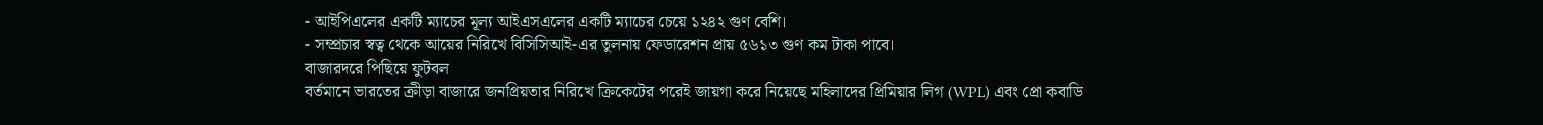- আইপিএলের একটি ম্যাচের মূল্য আইএসএলের একটি ম্যাচের চেয়ে ১২৪২ গুণ বেশি।
- সম্প্রচার স্বত্ব থেকে আয়ের নিরিখে বিসিসিআই-এর তুলনায় ফেডারেশন প্রায় ৫৬১৩ গুণ কম টাকা পাবে।
বাজারদরে পিছিয়ে ফুটবল
বর্তমানে ভারতের ক্রীড়া বাজারে জনপ্রিয়তার নিরিখে ক্রিকেটের পরেই জায়গা করে নিয়েছে মহিলাদের প্রিমিয়ার লিগ (WPL) এবং প্রো কবাডি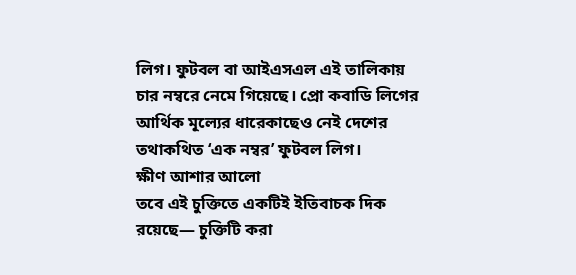লিগ। ফুটবল বা আইএসএল এই তালিকায় চার নম্বরে নেমে গিয়েছে। প্রো কবাডি লিগের আর্থিক মূল্যের ধারেকাছেও নেই দেশের তথাকথিত ‘এক নম্বর’ ফুটবল লিগ।
ক্ষীণ আশার আলো
তবে এই চুক্তিতে একটিই ইতিবাচক দিক রয়েছে— চুক্তিটি করা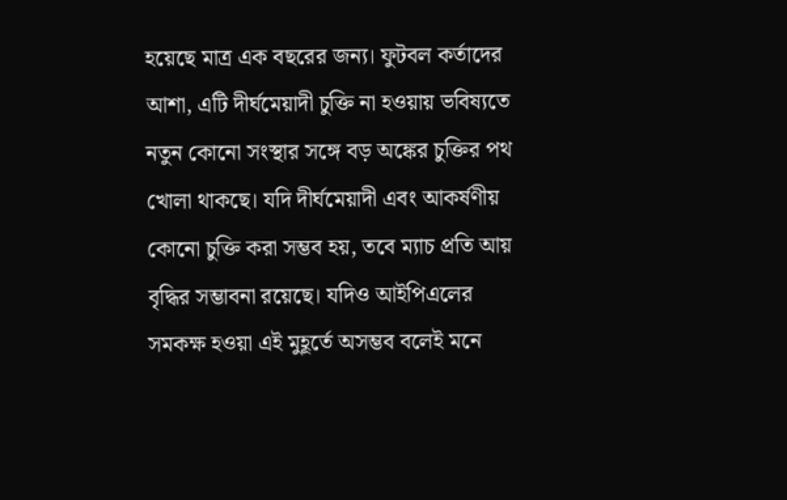হয়েছে মাত্র এক বছরের জন্য। ফুটবল কর্তাদের আশা, এটি দীর্ঘমেয়াদী চুক্তি না হওয়ায় ভবিষ্যতে নতুন কোনো সংস্থার সঙ্গে বড় অঙ্কের চুক্তির পথ খোলা থাকছে। যদি দীর্ঘমেয়াদী এবং আকর্ষণীয় কোনো চুক্তি করা সম্ভব হয়, তবে ম্যাচ প্রতি আয় বৃদ্ধির সম্ভাবনা রয়েছে। যদিও আইপিএলের সমকক্ষ হওয়া এই মুহূর্তে অসম্ভব বলেই মনে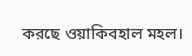করছে ওয়াকিবহাল মহল।